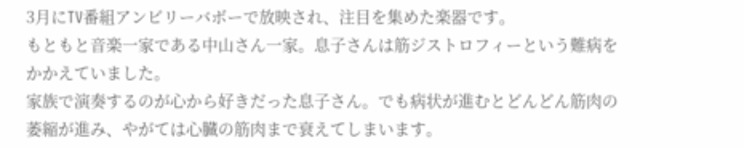3月にTV番組アンビリーバボーで放映され、注目を集めた楽器です。
もともと音楽一家である中山さん一家。息子さんは筋ジストロフィーという難病をかかえていました。
家族で演奏するのが心から好きだった息子さん。でも病状が進むとどんどん筋肉の萎縮が進み、やがては心臓の筋肉まで衰えてしまいます。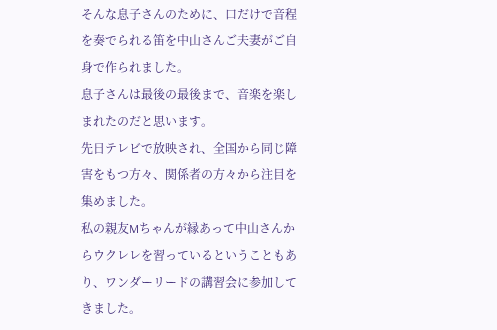そんな息子さんのために、口だけで音程を奏でられる笛を中山さんご夫妻がご自身で作られました。
息子さんは最後の最後まで、音楽を楽しまれたのだと思います。
先日テレビで放映され、全国から同じ障害をもつ方々、関係者の方々から注目を集めました。
私の親友Mちゃんが縁あって中山さんからウクレレを習っているということもあり、ワンダーリードの講習会に参加してきました。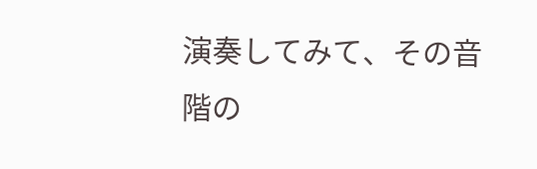演奏してみて、その音階の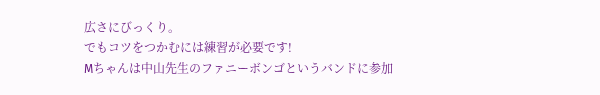広さにびっくり。
でもコツをつかむには練習が必要です!
Mちゃんは中山先生のファニーボンゴというバンドに参加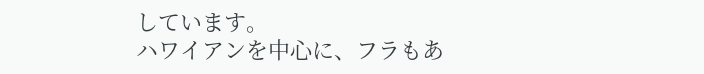しています。
ハワイアンを中心に、フラもあ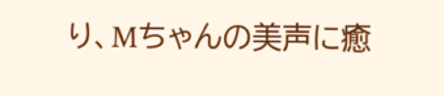り、Mちゃんの美声に癒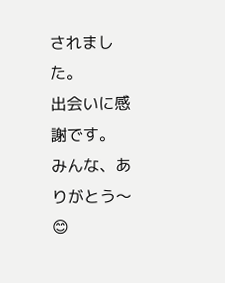されました。
出会いに感謝です。
みんな、ありがとう〜😊